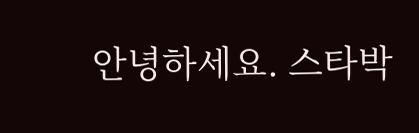안녕하세요. 스타박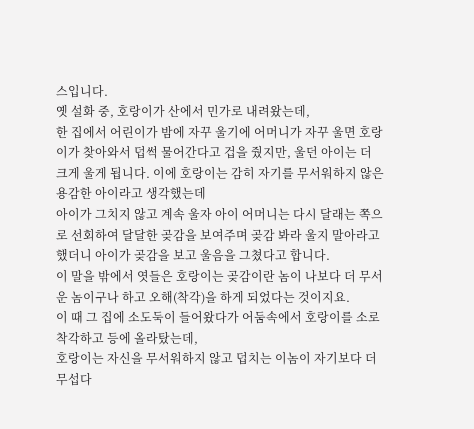스입니다.
옛 설화 중, 호랑이가 산에서 민가로 내려왔는데,
한 집에서 어린이가 밤에 자꾸 울기에 어머니가 자꾸 울면 호랑이가 찾아와서 덥썩 물어간다고 겁을 줬지만, 울던 아이는 더 크게 울게 됩니다. 이에 호랑이는 감히 자기를 무서워하지 않은 용감한 아이라고 생각했는데
아이가 그치지 않고 계속 울자 아이 어머니는 다시 달래는 쪽으로 선회하여 달달한 곶감을 보여주며 곶감 봐라 울지 말아라고 했더니 아이가 곶감을 보고 울음을 그쳤다고 합니다.
이 말을 밖에서 엿들은 호랑이는 곶감이란 놈이 나보다 더 무서운 놈이구나 하고 오해(착각)을 하게 되었다는 것이지요.
이 때 그 집에 소도둑이 들어왔다가 어둠속에서 호랑이를 소로 착각하고 등에 올라탔는데,
호랑이는 자신을 무서워하지 않고 덥치는 이놈이 자기보다 더 무섭다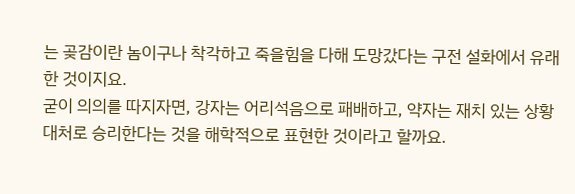는 곶감이란 놈이구나 착각하고 죽을힘을 다해 도망갔다는 구전 설화에서 유래한 것이지요.
굳이 의의를 따지자면, 강자는 어리석음으로 패배하고, 약자는 재치 있는 상황 대처로 승리한다는 것을 해학적으로 표현한 것이라고 할까요.